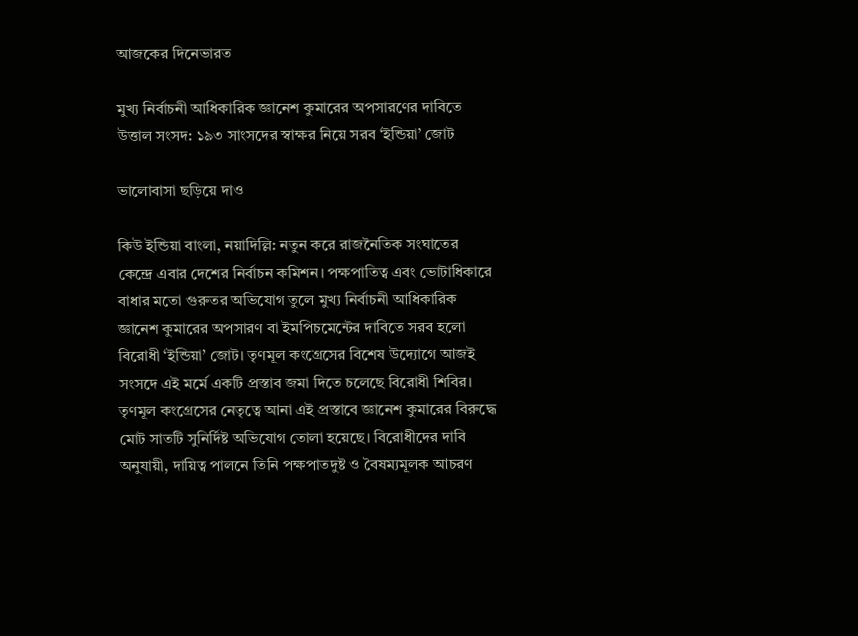আজকের দিনেভারত

মুখ্য নির্বাচনী আধিকারিক জ্ঞানেশ কুমারের অপসারণের দাবিতে উত্তাল সংসদ: ১৯৩ সাংসদের স্বাক্ষর নিয়ে সরব ‘ইন্ডিয়া’ জোট

ভালোবাসা ছড়িয়ে দাও

কিউ ইন্ডিয়া বাংলা, নয়াদিল্লি: নতুন করে রাজনৈতিক সংঘাতের কেন্দ্রে এবার দেশের নির্বাচন কমিশন। পক্ষপাতিত্ব এবং ভোটাধিকারে বাধার মতো গুরুতর অভিযোগ তুলে মুখ্য নির্বাচনী আধিকারিক জ্ঞানেশ কুমারের অপসারণ বা ইমপিচমেন্টের দাবিতে সরব হলো বিরোধী ‘ইন্ডিয়া’ জোট। তৃণমূল কংগ্রেসের বিশেষ উদ্যোগে আজই সংসদে এই মর্মে একটি প্রস্তাব জমা দিতে চলেছে বিরোধী শিবির।
তৃণমূল কংগ্রেসের নেতৃত্বে আনা এই প্রস্তাবে জ্ঞানেশ কুমারের বিরুদ্ধে মোট সাতটি সুনির্দিষ্ট অভিযোগ তোলা হয়েছে। বিরোধীদের দাবি অনুযায়ী, দায়িত্ব পালনে তিনি পক্ষপাতদুষ্ট ও বৈষম্যমূলক আচরণ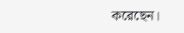করেছেন।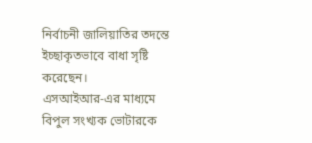নির্বাচনী জালিয়াতির তদন্তে ইচ্ছাকৃতভাবে বাধা সৃষ্টি করেছেন।
এসআইআর-এর মাধ্যমে বিপুল সংখ্যক ভোটারকে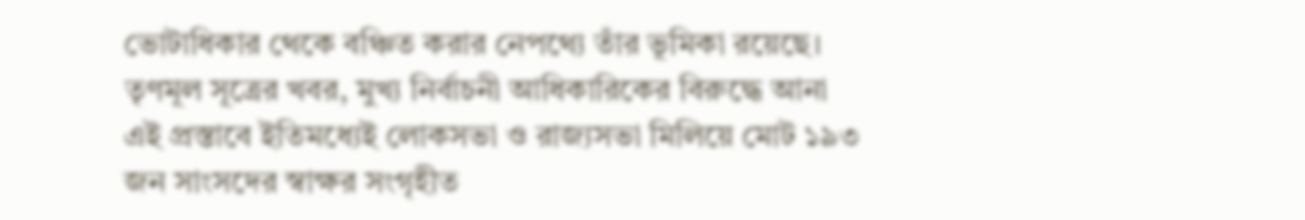ভোটাধিকার থেকে বঞ্চিত করার নেপথ্যে তাঁর ভূমিকা রয়েছে।
তৃণমূল সূত্রের খবর, মুখ্য নির্বাচনী আধিকারিকের বিরুদ্ধে আনা এই প্রস্তাবে ইতিমধ্যেই লোকসভা ও রাজ্যসভা মিলিয়ে মোট ১৯৩ জন সাংসদের স্বাক্ষর সংগৃহীত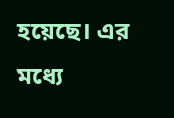হয়েছে। এর মধ্যে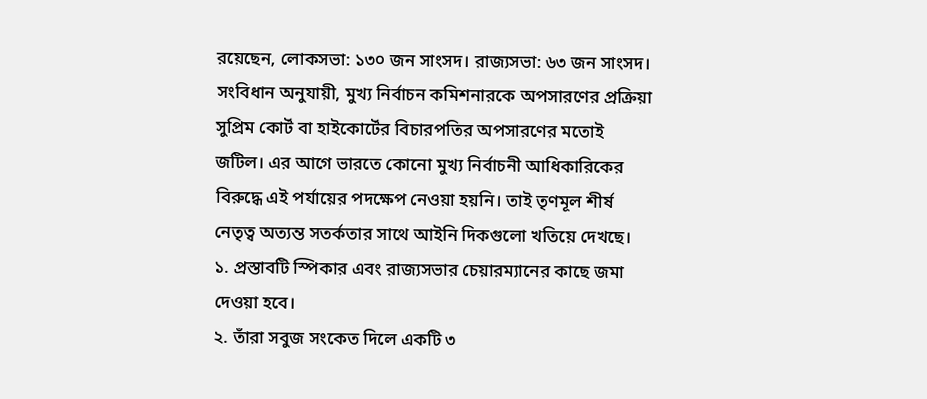রয়েছেন, লোকসভা: ১৩০ জন সাংসদ। রাজ্যসভা: ৬৩ জন সাংসদ।
সংবিধান অনুযায়ী, মুখ্য নির্বাচন কমিশনারকে অপসারণের প্রক্রিয়া সুপ্রিম কোর্ট বা হাইকোর্টের বিচারপতির অপসারণের মতোই জটিল। এর আগে ভারতে কোনো মুখ্য নির্বাচনী আধিকারিকের বিরুদ্ধে এই পর্যায়ের পদক্ষেপ নেওয়া হয়নি। তাই তৃণমূল শীর্ষ নেতৃত্ব অত্যন্ত সতর্কতার সাথে আইনি দিকগুলো খতিয়ে দেখছে।
১. প্রস্তাবটি স্পিকার এবং রাজ্যসভার চেয়ারম্যানের কাছে জমা দেওয়া হবে।
২. তাঁরা সবুজ সংকেত দিলে একটি ৩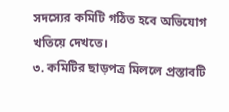সদস্যের কমিটি গঠিত হবে অভিযোগ খতিয়ে দেখতে।
৩. কমিটির ছাড়পত্র মিললে প্রস্তাবটি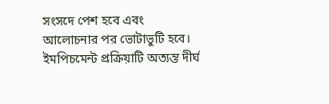সংসদে পেশ হবে এবং আলোচনার পর ভোটাভুটি হবে।
ইমপিচমেন্ট প্রক্রিয়াটি অত্যন্ত দীর্ঘ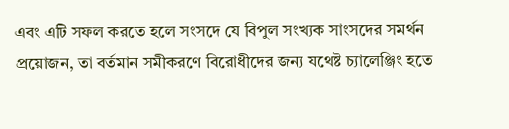এবং এটি সফল করতে হলে সংসদে যে বিপুল সংখ্যক সাংসদের সমর্থন প্রয়োজন, তা বর্তমান সমীকরণে বিরোধীদের জন্য যথেষ্ট চ্যালেঞ্জিং হতে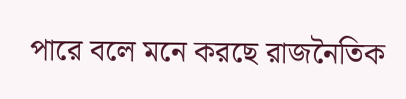পারে বলে মনে করছে রাজনৈতিক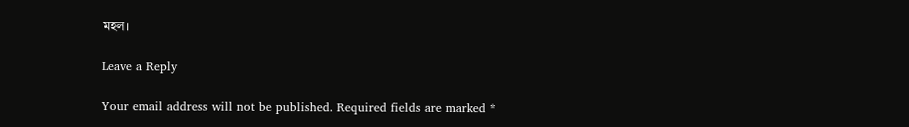মহল।

Leave a Reply

Your email address will not be published. Required fields are marked *